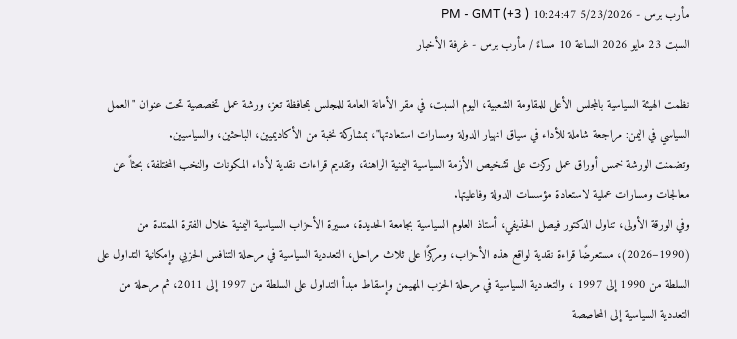مأرب برس - 5/23/2026 10:24:47 PM - GMT (+3 )
السبت 23 مايو 2026 الساعة 10 مساءً / مأرب برس - غرفة الأخبار

نظمت الهيئة السياسية بالمجلس الأعلى للمقاومة الشعبية، اليوم السبت، في مقر الأمانة العامة للمجلس بمحافظة تعز، ورشة عمل تخصصية تحت عنوان "العمل السياسي في اليمن: مراجعة شاملة للأداء في سياق انهيار الدولة ومسارات استعادتها"، بمشاركة نخبة من الأكاديميين، الباحثين، والسياسيين.
وتضمنت الورشة خمس أوراق عمل ركزت على تشخيص الأزمة السياسية اليمنية الراهنة، وتقديم قراءات نقدية لأداء المكونات والنخب المختلفة، بحثاً عن معالجات ومسارات عملية لاستعادة مؤسسات الدولة وفاعليتها.
وفي الورقة الأولى، تناول الدكتور فيصل الحذيفي، أستاذ العلوم السياسية بجامعة الحديدة، مسيرة الأحزاب السياسية اليمنية خلال الفترة الممتدة من (1990–2026)، مستعرضًا قراءة نقدية لواقع هذه الأحزاب، ومركزًا على ثلاث مراحل، التعددية السياسية في مرحلة التنافس الحزبي وإمكانية التداول على السلطة من 1990 إلى 1997 ، والتعددية السياسية في مرحلة الحزب المهيمن وإسقاط مبدأ التداول على السلطة من 1997 إلى 2011، ثم مرحلة من التعددية السياسية إلى المحاصصة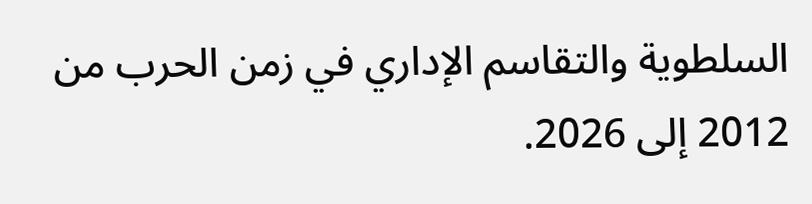السلطوية والتقاسم الإداري في زمن الحرب من 2012 إلى 2026.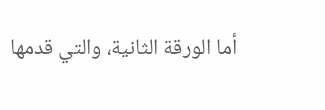أما الورقة الثانية، والتي قدمها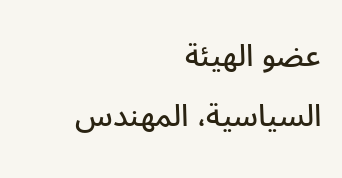عضو الهيئة السياسية، المهندس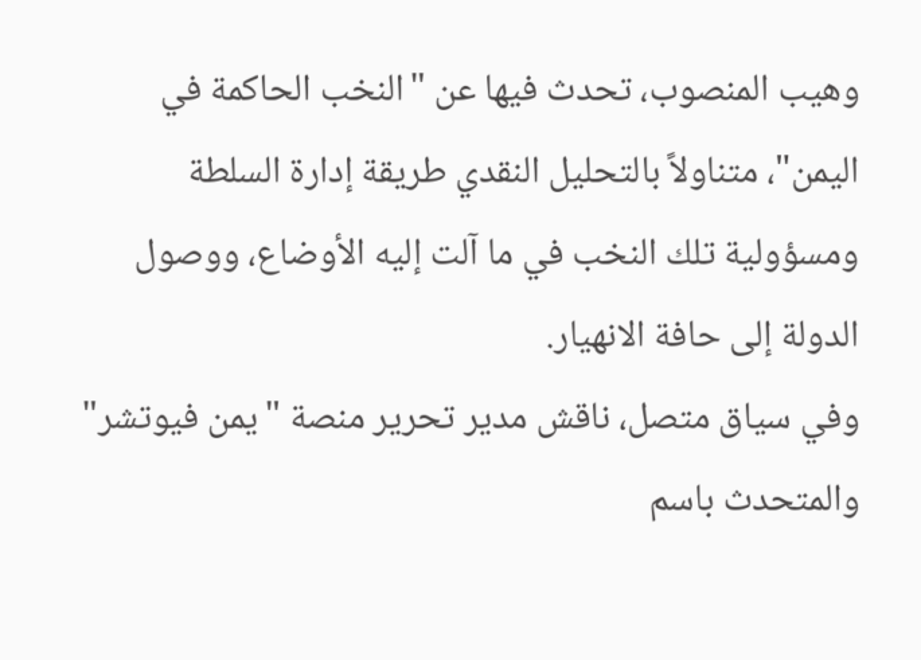وهيب المنصوب، تحدث فيها عن "النخب الحاكمة في اليمن"، متناولاً بالتحليل النقدي طريقة إدارة السلطة ومسؤولية تلك النخب في ما آلت إليه الأوضاع، ووصول الدولة إلى حافة الانهيار.
وفي سياق متصل، ناقش مدير تحرير منصة "يمن فيوتشر" والمتحدث باسم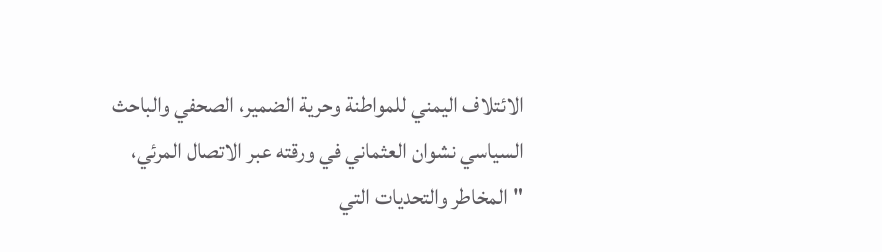الائتلاف اليمني للمواطنة وحرية الضمير، الصحفي والباحث السياسي نشوان العثماني في ورقته عبر الاتصال المرئي، "المخاطر والتحديات التي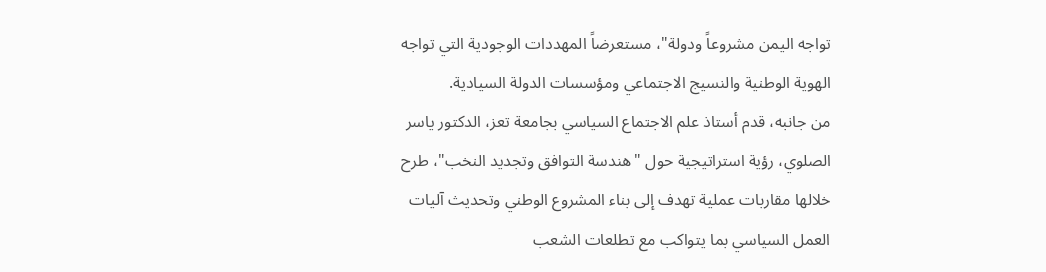تواجه اليمن مشروعاً ودولة"، مستعرضاً المهددات الوجودية التي تواجه الهوية الوطنية والنسيج الاجتماعي ومؤسسات الدولة السيادية.
من جانبه، قدم أستاذ علم الاجتماع السياسي بجامعة تعز، الدكتور ياسر الصلوي، رؤية استراتيجية حول "هندسة التوافق وتجديد النخب"، طرح خلالها مقاربات عملية تهدف إلى بناء المشروع الوطني وتحديث آليات العمل السياسي بما يتواكب مع تطلعات الشعب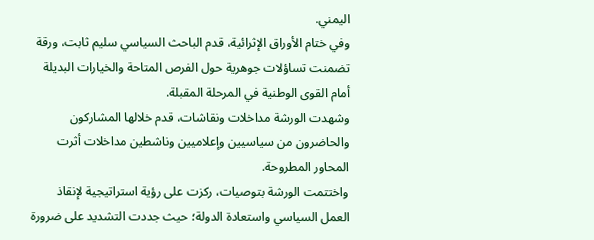اليمني.
وفي ختام الأوراق الإثرائية، قدم الباحث السياسي سليم ثابت، ورقة تضمنت تساؤلات جوهرية حول الفرص المتاحة والخيارات البديلة أمام القوى الوطنية في المرحلة المقبلة.
وشهدت الورشة مداخلات ونقاشات، قدم خلالها المشاركون والحاضرون من سياسيين وإعلاميين وناشطين مداخلات أثرت المحاور المطروحة.
واختتمت الورشة بتوصيات، ركزت على رؤية استراتيجية لإنقاذ العمل السياسي واستعادة الدولة؛ حيث جددت التشديد على ضرورة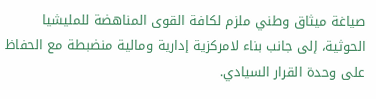صياغة ميثاق وطني ملزم لكافة القوى المناهضة للمليشيا الحوثية، إلى جانب بناء لامركزية إدارية ومالية منضبطة مع الحفاظ على وحدة القرار السيادي.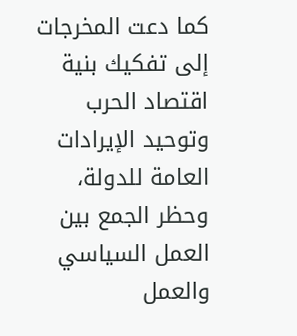كما دعت المخرجات إلى تفكيك بنية اقتصاد الحرب وتوحيد الإيرادات العامة للدولة، وحظر الجمع بين العمل السياسي والعمل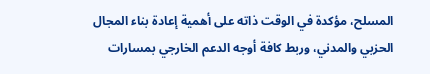المسلح، مؤكدة في الوقت ذاته على أهمية إعادة بناء المجال الحزبي والمدني، وربط كافة أوجه الدعم الخارجي بمسارات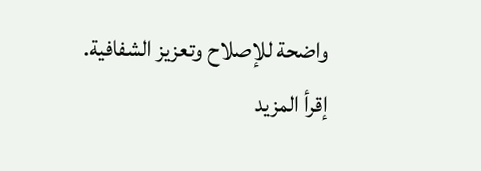واضحة للإصلاح وتعزيز الشفافية.
إقرأ المزيد